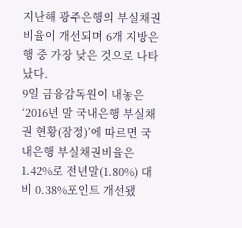지난해 광주은행의 부실채권비율이 개선되며 6개 지방은행 중 가장 낮은 것으로 나타났다.
9일 금융감독원이 내놓은 ‘2016년 말 국내은행 부실채권 현황(잠정)’에 따르면 국내은행 부실채권비율은 1.42%로 전년말(1.80%) 대비 0.38%포인트 개선됐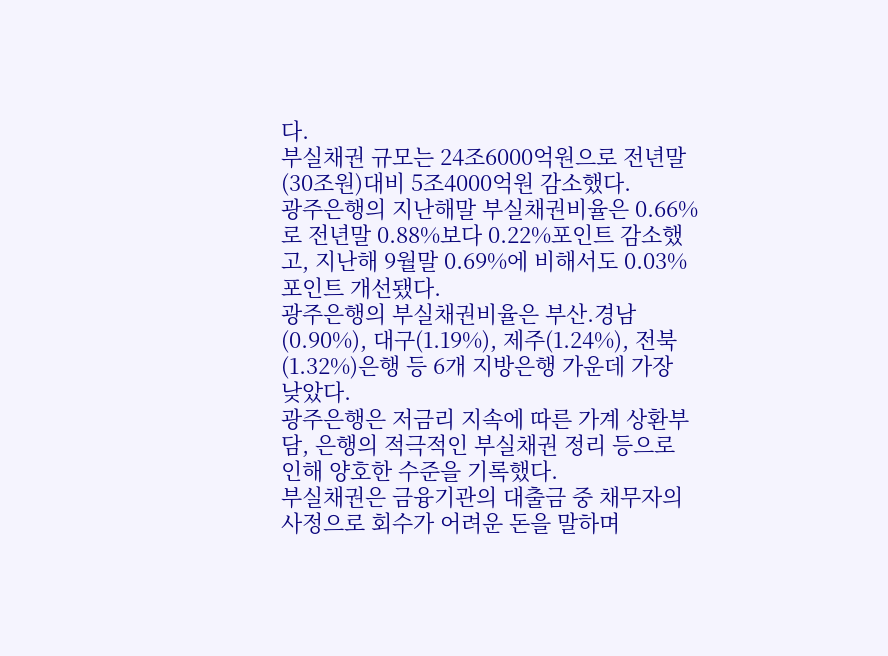다.
부실채권 규모는 24조6000억원으로 전년말(30조원)대비 5조4000억원 감소했다.
광주은행의 지난해말 부실채권비율은 0.66%로 전년말 0.88%보다 0.22%포인트 감소했고, 지난해 9월말 0.69%에 비해서도 0.03%포인트 개선됐다.
광주은행의 부실채권비율은 부산.경남(0.90%), 대구(1.19%), 제주(1.24%), 전북(1.32%)은행 등 6개 지방은행 가운데 가장 낮았다.
광주은행은 저금리 지속에 따른 가계 상환부담, 은행의 적극적인 부실채권 정리 등으로 인해 양호한 수준을 기록했다.
부실채권은 금융기관의 대출금 중 채무자의 사정으로 회수가 어려운 돈을 말하며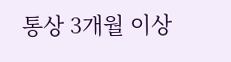통상 3개월 이상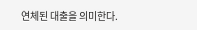연체된 대출을 의미한다.